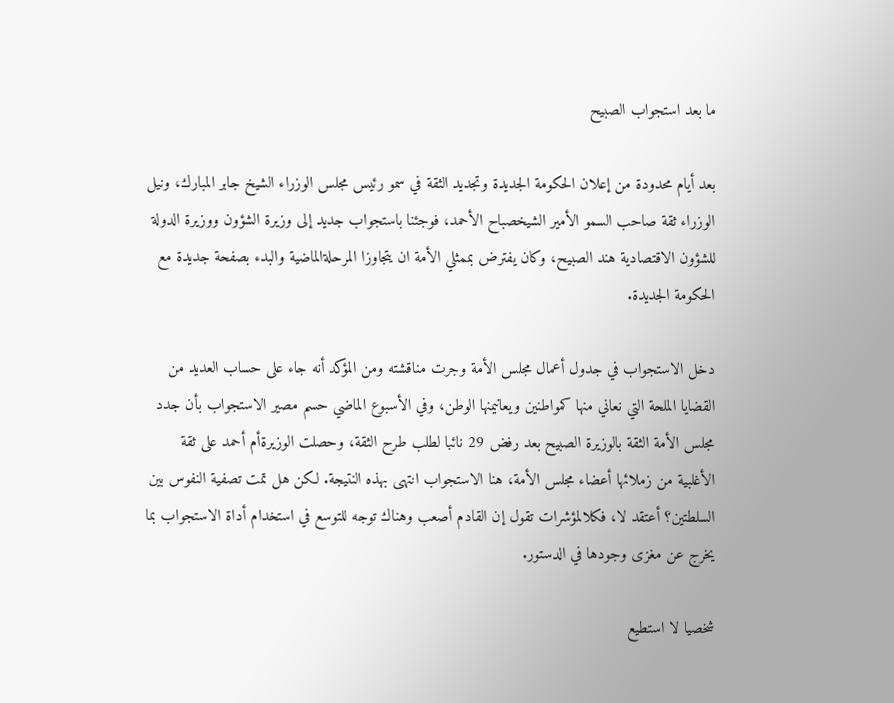ما بعد استجواب الصبيح

بعد أيام محدودة من إعلان الحكومة الجديدة وتجديد الثقة في سمو رئيس مجلس الوزراء الشيخ جابر المبارك، ونيل الوزراء ثقة صاحب السمو الأمير الشيخصباح الأحمد، فوجئنا باستجواب جديد إلى وزيرة الشؤون ووزيرة الدولة للشؤون الاقتصادية هند الصبيح، وكان يفترض بممثلي الأمة ان يتجاوزا المرحلةالماضية والبدء بصفحة جديدة مع الحكومة الجديدة.

دخل الاستجواب في جدول أعمال مجلس الأمة وجرت مناقشته ومن المؤكد أنه جاء على حساب العديد من القضايا الملحة التي نعاني منها كمواطنين ويعانيمنها الوطن، وفي الأسبوع الماضي حسم مصير الاستجواب بأن جدد مجلس الأمة الثقة بالوزيرة الصبيح بعد رفض 29 نائبا لطلب طرح الثقة، وحصلت الوزيرةأم أحمد على ثقة الأغلبية من زملائها أعضاء مجلس الأمة، هنا الاستجواب انتهى بهذه النتيجة. لكن هل تمت تصفية النفوس بين السلطتين؟ أعتقد لا، فكلالمؤشرات تقول إن القادم أصعب وهناك توجه للتوسع في استخدام أداة الاستجواب بما يخرج عن مغزى وجودها في الدستور.

شخصيا لا استطيع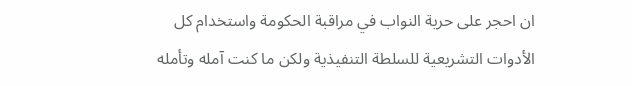ان احجر على حرية النواب في مراقبة الحكومة واستخدام كل الأدوات التشريعية للسلطة التنفيذية ولكن ما كنت آمله وتأمله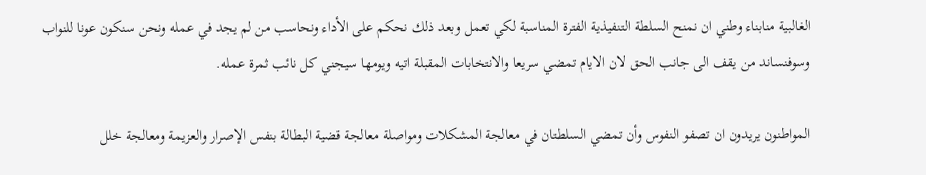الغالبية منابناء وطني ان نمنح السلطة التنفيذية الفترة المناسبة لكي تعمل وبعد ذلك نحكم على الأداء ونحاسب من لم يجد في عمله ونحن سنكون عونا للنواب وسوفنساند من يقف الى جانب الحق لان الايام تمضي سريعا والانتخابات المقبلة اتيه ويومها سيجني كل نائب ثمرة عمله.

المواطنون يريدون ان تصفو النفوس وأن تمضي السلطتان في معالجة المشكلات ومواصلة معالجة قضية البطالة بنفس الإصرار والعزيمة ومعالجة خلل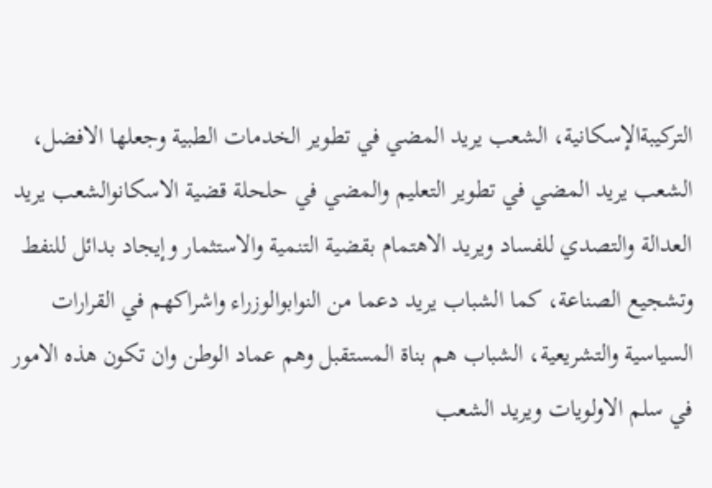التركيبةالإسكانية، الشعب يريد المضي في تطوير الخدمات الطبية وجعلها الافضل، الشعب يريد المضي في تطوير التعليم والمضي في حلحلة قضية الاسكانوالشعب يريد العدالة والتصدي للفساد ويريد الاهتمام بقضية التنمية والاستثمار وإيجاد بدائل للنفط وتشجيع الصناعة، كما الشباب يريد دعما من النوابوالوزراء واشراكهم في القرارات السياسية والتشريعية، الشباب هم بناة المستقبل وهم عماد الوطن وان تكون هذه الامور في سلم الاولويات ويريد الشعب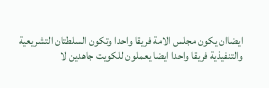ايضاان يكون مجلس الامة فريقا واحدا وتكون السلطتان التشريعية والتنفيذية فريقا واحدا ايضا يعملون للكويت جاهدين لا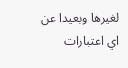لغيرها وبعيدا عن اي اعتبارات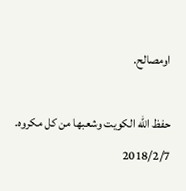اومصالح.

حفظ الله الكويت وشعبها من كل مكروه.
2018/2/7